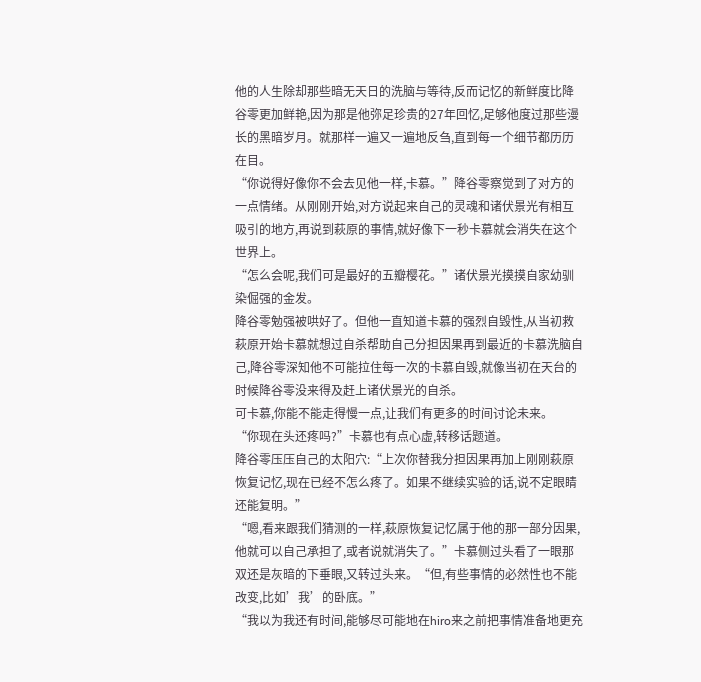他的人生除却那些暗无天日的洗脑与等待,反而记忆的新鲜度比降谷零更加鲜艳,因为那是他弥足珍贵的27年回忆,足够他度过那些漫长的黑暗岁月。就那样一遍又一遍地反刍,直到每一个细节都历历在目。
“你说得好像你不会去见他一样,卡慕。”降谷零察觉到了对方的一点情绪。从刚刚开始,对方说起来自己的灵魂和诸伏景光有相互吸引的地方,再说到萩原的事情,就好像下一秒卡慕就会消失在这个世界上。
“怎么会呢,我们可是最好的五瓣樱花。”诸伏景光摸摸自家幼驯染倔强的金发。
降谷零勉强被哄好了。但他一直知道卡慕的强烈自毁性,从当初救萩原开始卡慕就想过自杀帮助自己分担因果再到最近的卡慕洗脑自己,降谷零深知他不可能拉住每一次的卡慕自毁,就像当初在天台的时候降谷零没来得及赶上诸伏景光的自杀。
可卡慕,你能不能走得慢一点,让我们有更多的时间讨论未来。
“你现在头还疼吗?”卡慕也有点心虚,转移话题道。
降谷零压压自己的太阳穴:“上次你替我分担因果再加上刚刚萩原恢复记忆,现在已经不怎么疼了。如果不继续实验的话,说不定眼睛还能复明。”
“嗯,看来跟我们猜测的一样,萩原恢复记忆属于他的那一部分因果,他就可以自己承担了,或者说就消失了。”卡慕侧过头看了一眼那双还是灰暗的下垂眼,又转过头来。“但,有些事情的必然性也不能改变,比如’我’的卧底。”
“我以为我还有时间,能够尽可能地在hiro来之前把事情准备地更充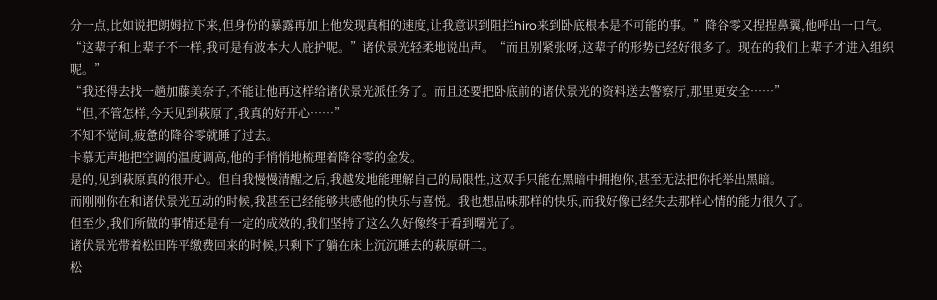分一点,比如说把朗姆拉下来,但身份的暴露再加上他发现真相的速度,让我意识到阻拦hiro来到卧底根本是不可能的事。”降谷零又捏捏鼻翼,他呼出一口气。
“这辈子和上辈子不一样,我可是有波本大人庇护呢。”诸伏景光轻柔地说出声。“而且别紧张呀,这辈子的形势已经好很多了。现在的我们上辈子才进入组织呢。”
“我还得去找一趟加藤美奈子,不能让他再这样给诸伏景光派任务了。而且还要把卧底前的诸伏景光的资料送去警察厅,那里更安全……”
“但,不管怎样,今天见到萩原了,我真的好开心……”
不知不觉间,疲惫的降谷零就睡了过去。
卡慕无声地把空调的温度调高,他的手悄悄地梳理着降谷零的金发。
是的,见到萩原真的很开心。但自我慢慢清醒之后,我越发地能理解自己的局限性,这双手只能在黑暗中拥抱你,甚至无法把你托举出黑暗。
而刚刚你在和诸伏景光互动的时候,我甚至已经能够共感他的快乐与喜悦。我也想品味那样的快乐,而我好像已经失去那样心情的能力很久了。
但至少,我们所做的事情还是有一定的成效的,我们坚持了这么久好像终于看到曙光了。
诸伏景光带着松田阵平缴费回来的时候,只剩下了躺在床上沉沉睡去的萩原研二。
松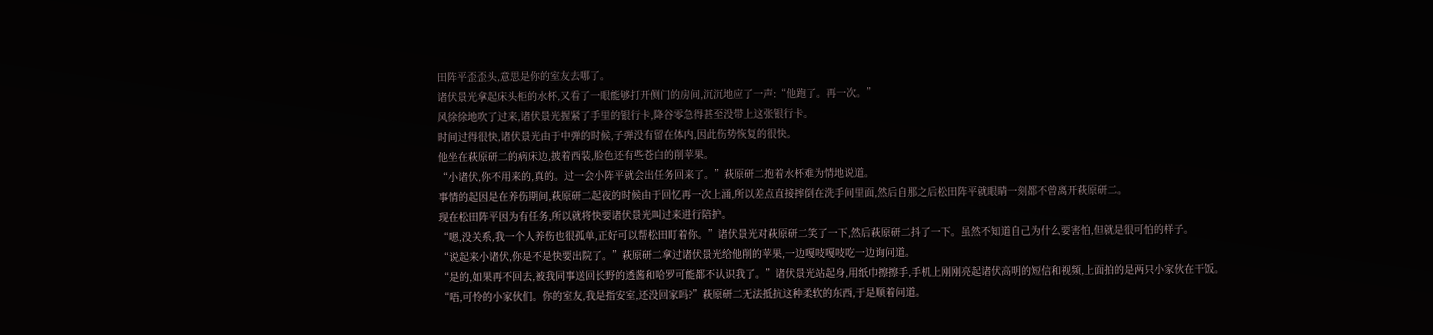田阵平歪歪头,意思是你的室友去哪了。
诸伏景光拿起床头柜的水杯,又看了一眼能够打开侧门的房间,沉沉地应了一声:“他跑了。再一次。”
风徐徐地吹了过来,诸伏景光握紧了手里的银行卡,降谷零急得甚至没带上这张银行卡。
时间过得很快,诸伏景光由于中弹的时候,子弹没有留在体内,因此伤势恢复的很快。
他坐在萩原研二的病床边,披着西装,脸色还有些苍白的削苹果。
“小诸伏,你不用来的,真的。过一会小阵平就会出任务回来了。”萩原研二抱着水杯难为情地说道。
事情的起因是在养伤期间,萩原研二起夜的时候由于回忆再一次上涌,所以差点直接摔倒在洗手间里面,然后自那之后松田阵平就眼睛一刻都不曾离开萩原研二。
现在松田阵平因为有任务,所以就将快要诸伏景光叫过来进行陪护。
“嗯,没关系,我一个人养伤也很孤单,正好可以帮松田盯着你。”诸伏景光对萩原研二笑了一下,然后萩原研二抖了一下。虽然不知道自己为什么要害怕,但就是很可怕的样子。
“说起来小诸伏,你是不是快要出院了。”萩原研二拿过诸伏景光给他削的苹果,一边嘎吱嘎吱吃一边询问道。
“是的,如果再不回去,被我同事送回长野的透酱和哈罗可能都不认识我了。”诸伏景光站起身,用纸巾擦擦手,手机上刚刚亮起诸伏高明的短信和视频,上面拍的是两只小家伙在干饭。
“唔,可怜的小家伙们。你的室友,我是指安室,还没回家吗?”萩原研二无法抵抗这种柔软的东西,于是顺着问道。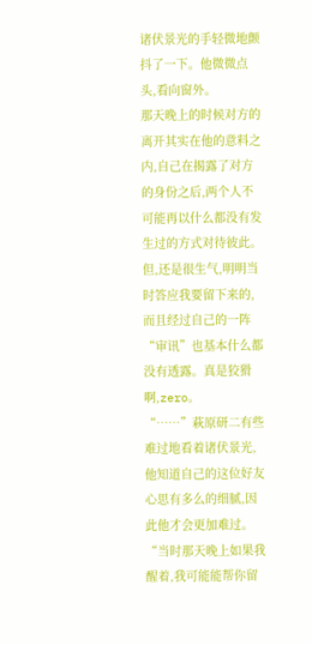诸伏景光的手轻微地颤抖了一下。他微微点头,看向窗外。
那天晚上的时候对方的离开其实在他的意料之内,自己在揭露了对方的身份之后,两个人不可能再以什么都没有发生过的方式对待彼此。但,还是很生气,明明当时答应我要留下来的,而且经过自己的一阵“审讯”也基本什么都没有透露。真是狡猾啊,zero。
“……”萩原研二有些难过地看着诸伏景光,他知道自己的这位好友心思有多么的细腻,因此他才会更加难过。“当时那天晚上如果我醒着,我可能能帮你留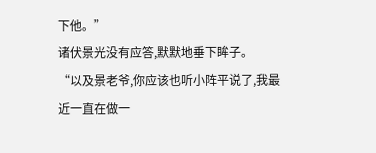下他。”
诸伏景光没有应答,默默地垂下眸子。
“以及景老爷,你应该也听小阵平说了,我最近一直在做一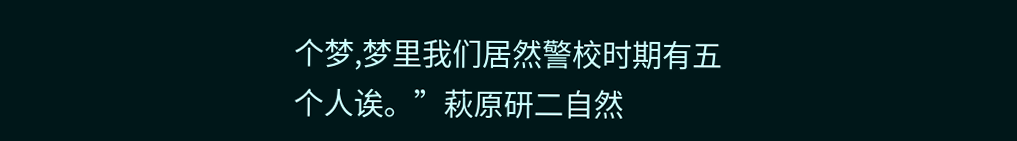个梦,梦里我们居然警校时期有五个人诶。”萩原研二自然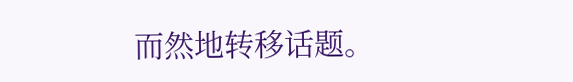而然地转移话题。